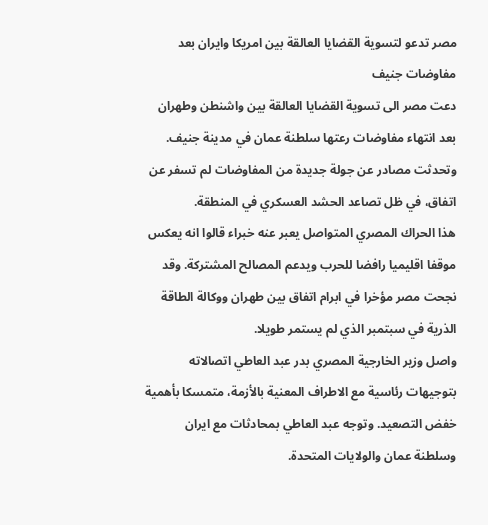مصر تدعو لتسوية القضايا العالقة بين امريكا وايران بعد مفاوضات جنيف
دعت مصر الى تسوية القضايا العالقة بين واشنطن وطهران بعد انتهاء مفاوضات رعتها سلطنة عمان في مدينة جنيف. وتحدثت مصادر عن جولة جديدة من المفاوضات لم تسفر عن اتفاق، في ظل تصاعد الحشد العسكري في المنطقة.
هذا الحراك المصري المتواصل يعبر عنه خبراء قالوا انه يعكس موقفا اقليميا رافضا للحرب ويدعم المصالح المشتركة. وقد نجحت مصر مؤخرا في ابرام اتفاق بين طهران ووكالة الطاقة الذرية في سبتمبر الذي لم يستمر طويلا.
واصل وزير الخارجية المصري بدر عبد العاطي اتصالاته بتوجيهات رئاسية مع الاطراف المعنية بالأزمة، متمسكا بأهمية خفض التصعيد. وتوجه عبد العاطي بمحادثات مع ايران وسلطنة عمان والولايات المتحدة.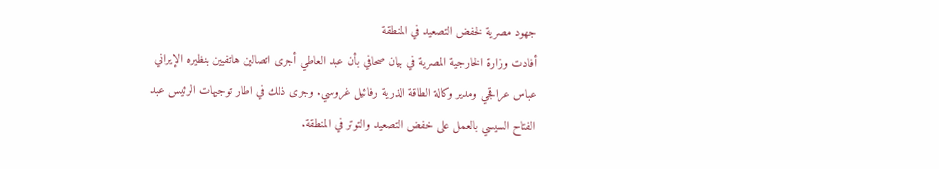جهود مصرية لخفض التصعيد في المنطقة
أفادت وزارة الخارجية المصرية في بيان صحافي بأن عبد العاطي أجرى اتصالين هاتفيين بنظيره الإيراني عباس عراقجي ومدير وكالة الطاقة الذرية رفائيل غروسي. وجرى ذلك في اطار توجيهات الرئيس عبد الفتاح السيسي بالعمل على خفض التصعيد والتوتر في المنطقة.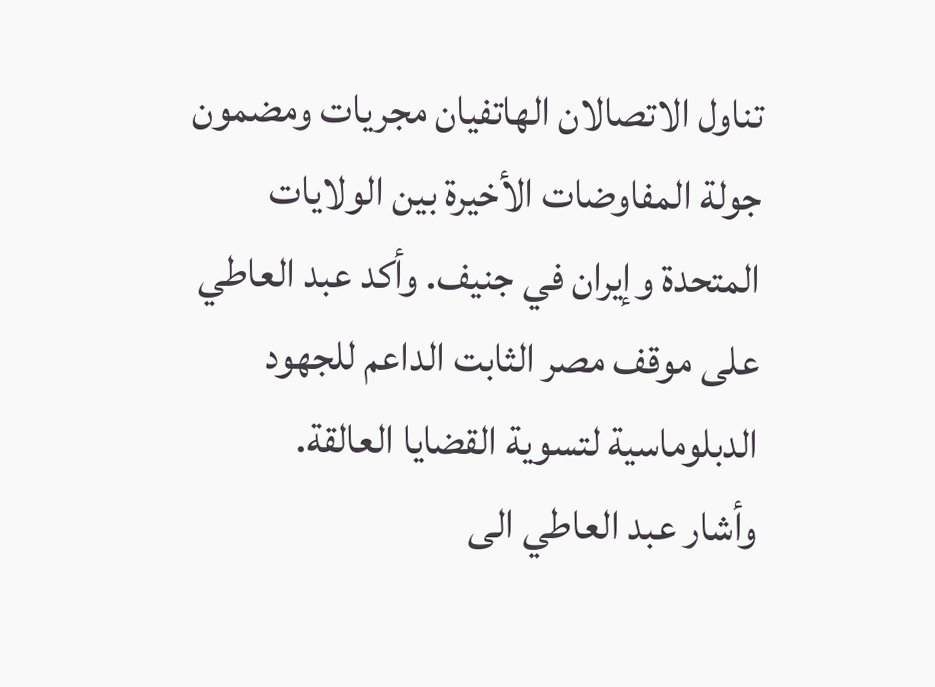تناول الاتصالان الهاتفيان مجريات ومضمون جولة المفاوضات الأخيرة بين الولايات المتحدة وإيران في جنيف. وأكد عبد العاطي على موقف مصر الثابت الداعم للجهود الدبلوماسية لتسوية القضايا العالقة.
وأشار عبد العاطي الى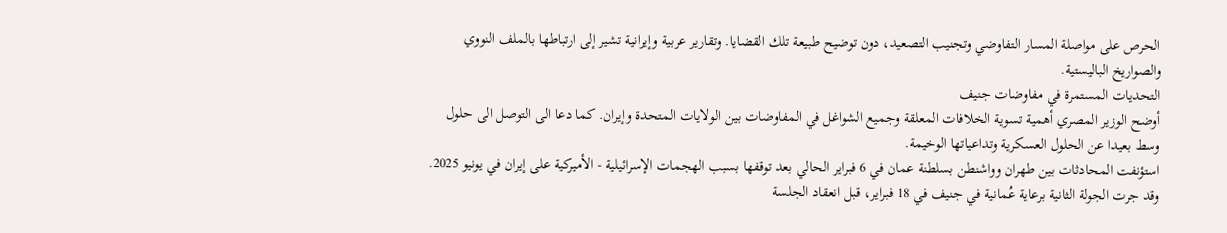الحرص على مواصلة المسار التفاوضي وتجنيب التصعيد، دون توضيح طبيعة تلك القضايا. وتقارير عربية وإيرانية تشير إلى ارتباطها بالملف النووي والصواريخ الباليستية.
التحديات المستمرة في مفاوضات جنيف
أوضح الوزير المصري أهمية تسوية الخلافات المعلقة وجميع الشواغل في المفاوضات بين الولايات المتحدة وإيران. كما دعا الى التوصل الى حلول وسط بعيدا عن الحلول العسكرية وتداعياتها الوخيمة.
استؤنفت المحادثات بين طهران وواشنطن بسلطنة عمان في 6 فبراير الحالي بعد توقفها بسبب الهجمات الإسرائيلية - الأميركية على إيران في يونيو 2025. وقد جرت الجولة الثانية برعاية عُمانية في جنيف في 18 فبراير، قبل انعقاد الجلسة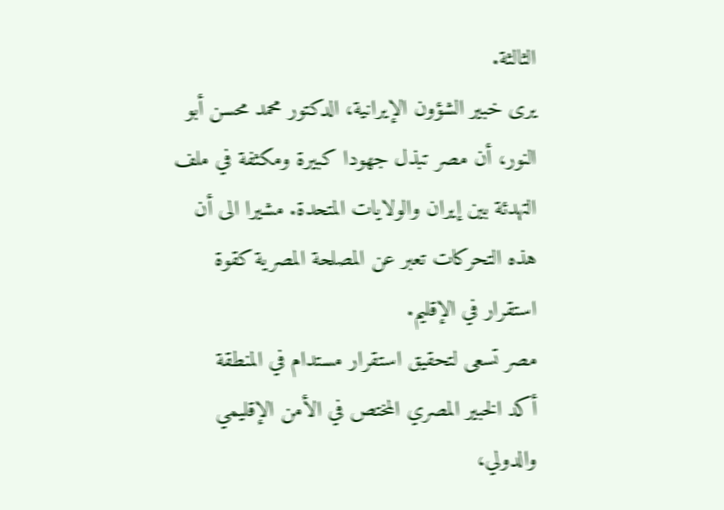الثالثة.
يرى خبير الشؤون الإيرانية، الدكتور محمد محسن أبو النور، أن مصر تبذل جهودا كبيرة ومكثفة في ملف التهدئة بين إيران والولايات المتحدة. مشيرا الى أن هذه التحركات تعبر عن المصلحة المصرية كقوة استقرار في الإقليم.
مصر تسعى لتحقيق استقرار مستدام في المنطقة
أكد الخبير المصري المختص في الأمن الإقليمي والدولي،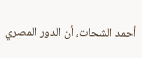أحمد الشحات، أن الدور المصري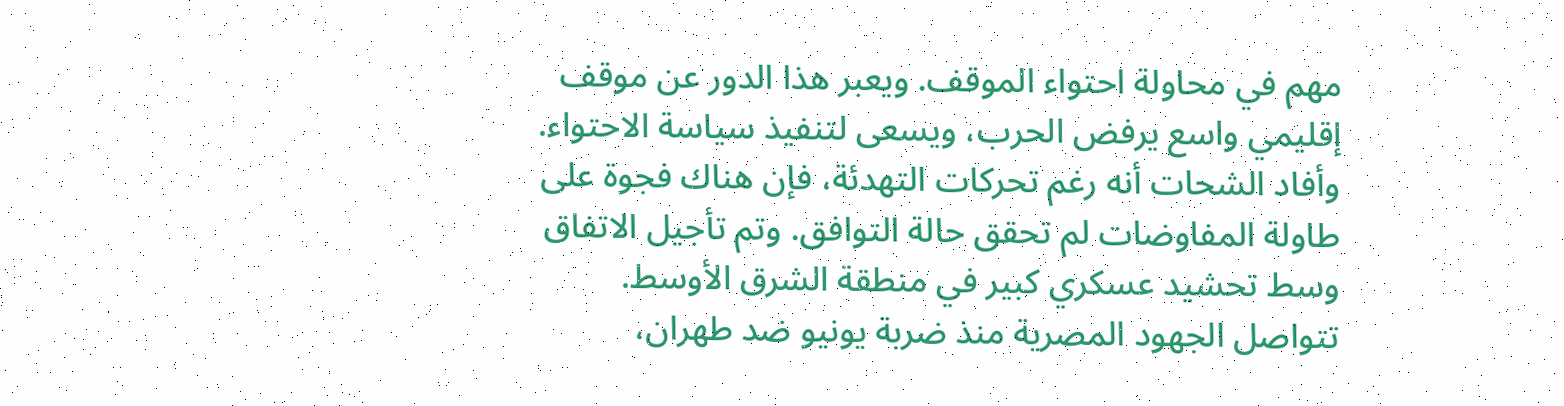مهم في محاولة احتواء الموقف. ويعبر هذا الدور عن موقف إقليمي واسع يرفض الحرب، ويسعى لتنفيذ سياسة الاحتواء.
وأفاد الشحات أنه رغم تحركات التهدئة، فإن هناك فجوة على طاولة المفاوضات لم تحقق حالة التوافق. وتم تأجيل الاتفاق وسط تحشيد عسكري كبير في منطقة الشرق الأوسط.
تتواصل الجهود المصرية منذ ضربة يونيو ضد طهران،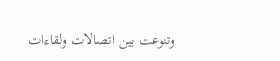وتنوعت بين اتصالات ولقاءات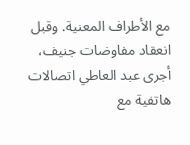مع الأطراف المعنية. وقبل انعقاد مفاوضات جنيف، أجرى عبد العاطي اتصالات هاتفية مع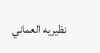نظيريه العماني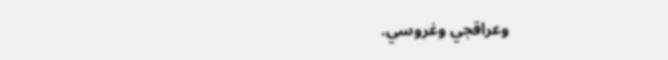وعراقجي وغروسي.